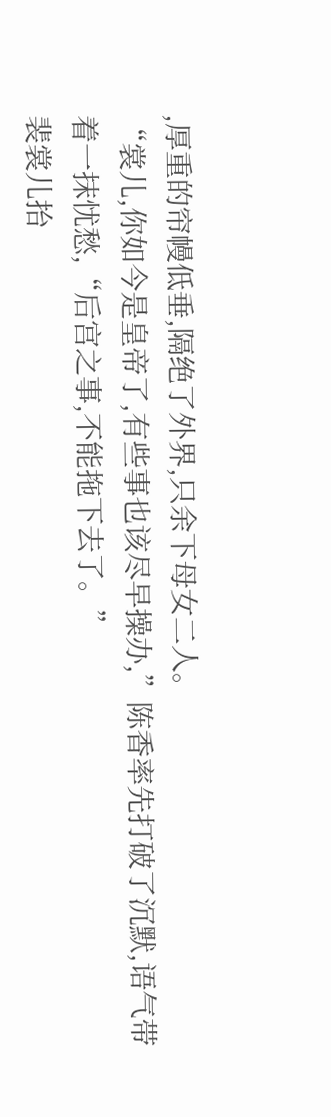,厚重的帘幔低垂,隔绝了外界,只余下母女二人。
“裳儿,你如今是皇帝了,有些事也该尽早操办,”陈香率先打破了沉默,语气带着一抹忧愁,“后宫之事,不能拖下去了。”
裴裳儿抬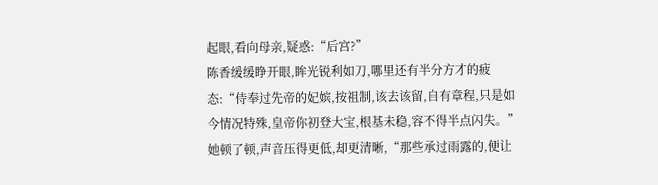起眼,看向母亲,疑惑:“后宫?”
陈香缓缓睁开眼,眸光锐利如刀,哪里还有半分方才的疲态:“侍奉过先帝的妃嫔,按祖制,该去该留,自有章程,只是如今情况特殊,皇帝你初登大宝,根基未稳,容不得半点闪失。”
她顿了顿,声音压得更低,却更清晰,“那些承过雨露的,便让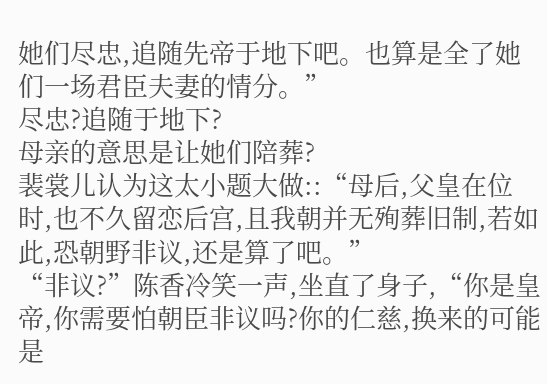她们尽忠,追随先帝于地下吧。也算是全了她们一场君臣夫妻的情分。”
尽忠?追随于地下?
母亲的意思是让她们陪葬?
裴裳儿认为这太小题大做::“母后,父皇在位时,也不久留恋后宫,且我朝并无殉葬旧制,若如此,恐朝野非议,还是算了吧。”
“非议?”陈香冷笑一声,坐直了身子,“你是皇帝,你需要怕朝臣非议吗?你的仁慈,换来的可能是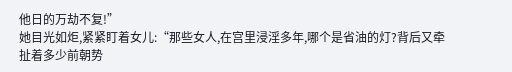他日的万劫不复!”
她目光如炬,紧紧盯着女儿:“那些女人,在宫里浸淫多年,哪个是省油的灯?背后又牵扯着多少前朝势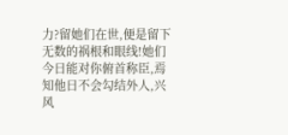力?留她们在世,便是留下无数的祸根和眼线!她们今日能对你俯首称臣,焉知他日不会勾结外人,兴风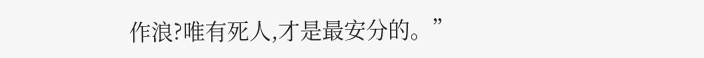作浪?唯有死人,才是最安分的。”